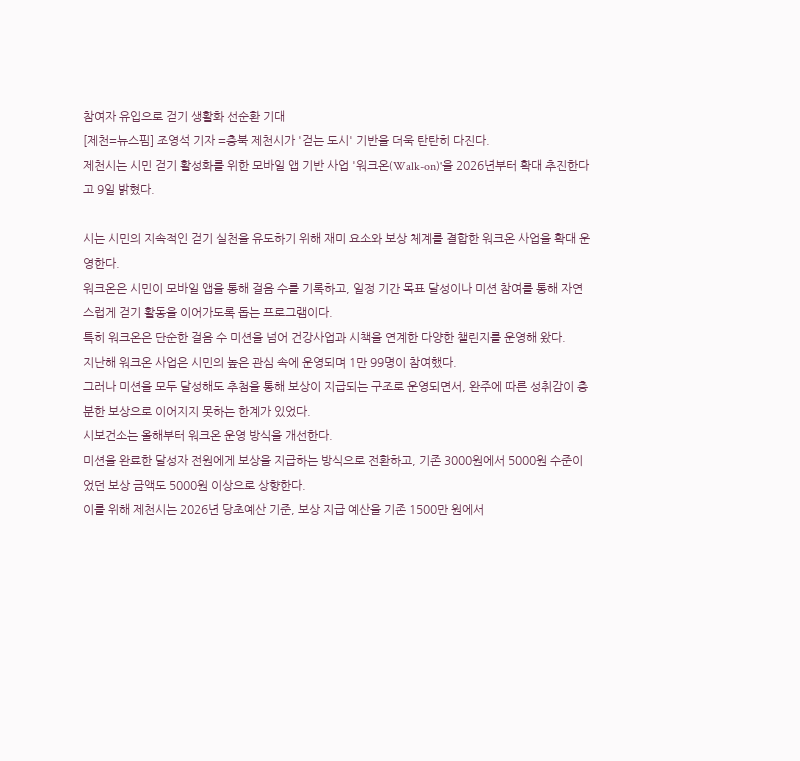참여자 유입으로 걷기 생활화 선순환 기대
[제천=뉴스핌] 조영석 기자 =충북 제천시가 '걷는 도시' 기반을 더욱 탄탄히 다진다.
제천시는 시민 걷기 활성화를 위한 모바일 앱 기반 사업 '워크온(Walk-on)'을 2026년부터 확대 추진한다고 9일 밝혔다.

시는 시민의 지속적인 걷기 실천을 유도하기 위해 재미 요소와 보상 체계를 결합한 워크온 사업을 확대 운영한다.
워크온은 시민이 모바일 앱을 통해 걸음 수를 기록하고, 일정 기간 목표 달성이나 미션 참여를 통해 자연스럽게 걷기 활동을 이어가도록 돕는 프로그램이다.
특히 워크온은 단순한 걸음 수 미션을 넘어 건강사업과 시책을 연계한 다양한 챌린지를 운영해 왔다.
지난해 워크온 사업은 시민의 높은 관심 속에 운영되며 1만 99명이 참여했다.
그러나 미션을 모두 달성해도 추첨을 통해 보상이 지급되는 구조로 운영되면서, 완주에 따른 성취감이 충분한 보상으로 이어지지 못하는 한계가 있었다.
시보건소는 올해부터 워크온 운영 방식을 개선한다.
미션을 완료한 달성자 전원에게 보상을 지급하는 방식으로 전환하고, 기존 3000원에서 5000원 수준이었던 보상 금액도 5000원 이상으로 상향한다.
이를 위해 제천시는 2026년 당초예산 기준, 보상 지급 예산을 기존 1500만 원에서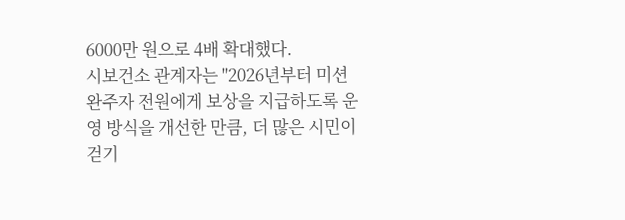6000만 원으로 4배 확대했다.
시보건소 관계자는 "2026년부터 미션 완주자 전원에게 보상을 지급하도록 운영 방식을 개선한 만큼, 더 많은 시민이 걷기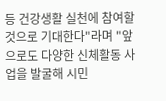등 건강생활 실천에 참여할 것으로 기대한다"라며 "앞으로도 다양한 신체활동 사업을 발굴해 시민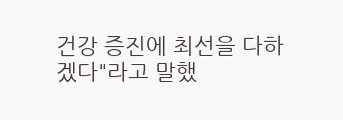건강 증진에 최선을 다하겠다"라고 말했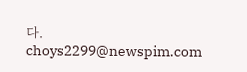다.
choys2299@newspim.com